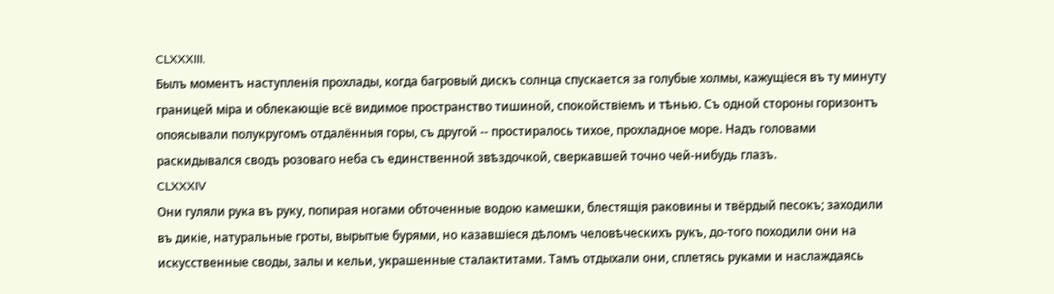CLXXXIII.
Былъ моментъ наступленія прохлады, когда багровый дискъ солнца спускается за голубые холмы, кажущіеся въ ту минуту границей міра и облекающіе всё видимое пространство тишиной, спокойствіемъ и тѣнью. Съ одной стороны горизонтъ опоясывали полукругомъ отдалённыя горы, съ другой -- простиралось тихое, прохладное море. Надъ головами раскидывался сводъ розоваго неба съ единственной звѣздочкой, сверкавшей точно чей-нибудь глазъ.
CLXXXIV
Они гуляли рука въ руку, попирая ногами обточенные водою камешки, блестящія раковины и твёрдый песокъ; заходили въ дикіе, натуральные гроты, вырытые бурями, но казавшіеся дѣломъ человѣческихъ рукъ, до-того походили они на искусственные своды, залы и кельи, украшенные сталактитами. Тамъ отдыхали они, сплетясь руками и наслаждаясь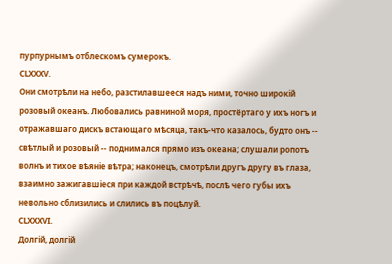пурпурнымъ отблескомъ сумерокъ.
CLXXXV.
Они смотрѣли на небо, разстилавшееся надъ ними, точно широкій розовый океанъ. Любовались равниной моря, простёртаго у ихъ ногъ и отражавшаго дискъ встающаго мѣсяца, такъ-что казалось, будто онъ -- свѣтлый и розовый -- поднимался прямо изъ океана; слушали ропотъ волнъ и тихое вѣяніе вѣтра; наконецъ, смотрѣли другъ другу въ глаза, взаимно зажигавшіеся при каждой встрѣчѣ, послѣ чего губы ихъ невольно сблизились и слились въ поцѣлуй.
CLXXXVI.
Долгій, долгій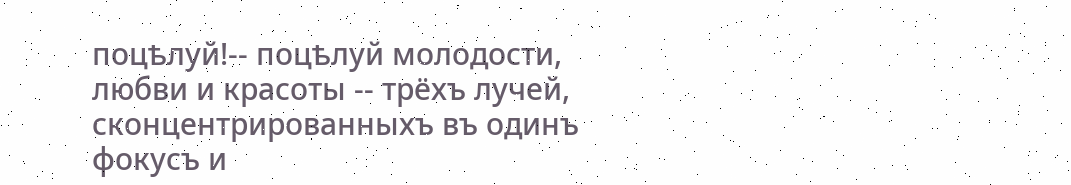поцѣлуй!-- поцѣлуй молодости, любви и красоты -- трёхъ лучей, сконцентрированныхъ въ одинъ фокусъ и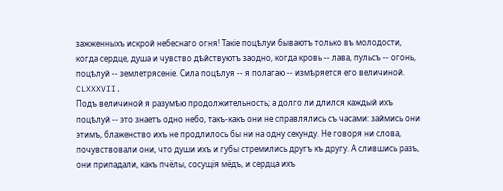зажженныхъ искрой небеснаго огня! Такіе поцѣлуи бываютъ только въ молодости, когда сердце, душа и чувство дѣйствуютъ заодно, когда кровь -- лава, пульсъ -- огонь, поцѣлуй -- землетрясеніе. Сила поцѣлуя -- я полагаю -- измѣряется его величиной.
CLXXXVII.
Подъ величиной я разумѣю продолжительность; а долго ли длился каждый ихъ поцѣлуй -- это знаетъ одно небо, такъ-какъ они не справлялись съ часами: займись они этимъ, блаженство ихъ не продлилось бы ни на одну секунду. Не говоря ни слова, почувствовали они, что души ихъ и губы стремились другъ къ другу. А слившись разъ, они припадали, какъ пчёлы, сосущія мёдъ, и сердца ихъ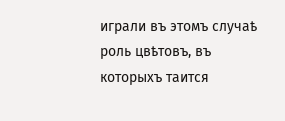играли въ этомъ случаѣ роль цвѣтовъ, въ которыхъ таится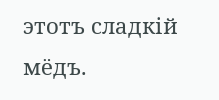этотъ сладкій мёдъ.